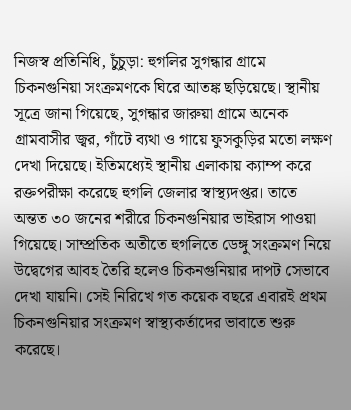নিজস্ব প্রতিনিধি, চুঁচুড়া: হুগলির সুগন্ধার গ্রামে চিকনগুনিয়া সংক্রমণকে ঘিরে আতঙ্ক ছড়িয়েছে। স্থানীয় সূত্রে জানা গিয়েছে, সুগন্ধার জারুয়া গ্রামে অনেক গ্রামবাসীর জ্বর, গাঁটে ব্যথা ও গায়ে ফুসকুড়ির মতো লক্ষণ দেখা দিয়েছে। ইতিমধ্যেই স্থানীয় এলাকায় ক্যাম্প করে রক্তপরীক্ষা করেছে হুগলি জেলার স্বাস্থ্যদপ্তর। তাতে অন্তত ৩০ জনের শরীরে চিকনগুনিয়ার ভাইরাস পাওয়া গিয়েছে। সাম্প্রতিক অতীতে হুগলিতে ডেঙ্গু সংক্রমণ নিয়ে উদ্বেগের আবহ তৈরি হলেও চিকনগুনিয়ার দাপট সেভাবে দেখা যায়নি। সেই নিরিখে গত কয়েক বছরে এবারই প্রথম চিকনগুনিয়ার সংক্রমণ স্বাস্থ্যকর্তাদের ভাবাতে শুরু করেছে।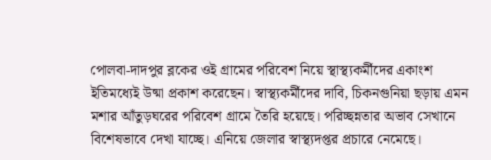পোলবা-দাদপুর ব্লকের ওই গ্রামের পরিবেশ নিয়ে স্থাস্থ্যকর্মীদের একাংশ ইতিমধ্যেই উষ্মা প্রকাশ করেছেন। স্বাস্থ্যকর্মীদের দাবি, চিকনগুনিয়া ছড়ায় এমন মশার আঁতুড়ঘরের পরিবেশ গ্রামে তৈরি হয়েছে। পরিচ্ছন্নতার অভাব সেখানে বিশেষভাবে দেখা যাচ্ছে। এনিয়ে জেলার স্বাস্থ্যদপ্তর প্রচারে নেমেছে।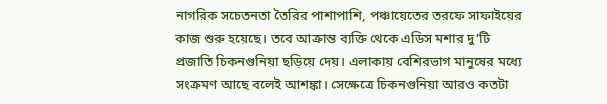নাগরিক সচেতনতা তৈরির পাশাপাশি, পঞ্চায়েতের তরফে সাফাইয়ের কাজ শুরু হয়েছে। তবে আক্রান্ত ব্যক্তি থেকে এডিস মশার দু’টি প্রজাতি চিকনগুনিয়া ছড়িয়ে দেয়। এলাকায় বেশিরভাগ মানুষের মধ্যে সংক্রমণ আছে বলেই আশঙ্কা। সেক্ষেত্রে চিকনগুনিয়া আরও কতটা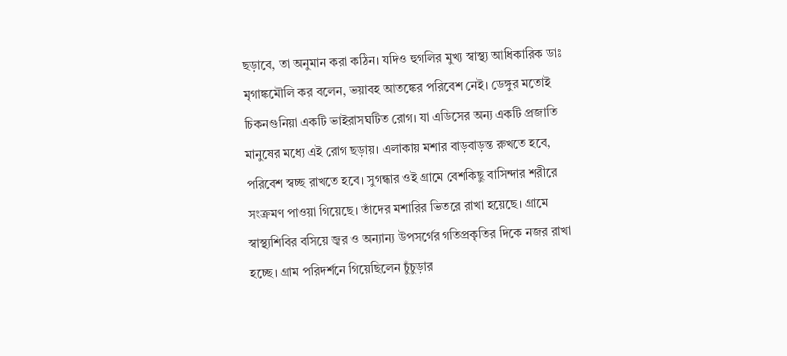ছড়াবে, তা অনুমান করা কঠিন। যদিও হুগলির মুখ্য স্বাস্থ্য আধিকারিক ডাঃ মৃগাঙ্কমৌলি কর বলেন, ভয়াবহ আতঙ্কের পরিবেশ নেই। ডেঙ্গুর মতোই চিকনগুনিয়া একটি ভাইরাসঘটিত রোগ। যা এডিসের অন্য একটি প্রজাতি মানুষের মধ্যে এই রোগ ছড়ায়। এলাকায় মশার বাড়বাড়ন্ত রুখতে হবে, পরিবেশ স্বচ্ছ রাখতে হবে। সুগন্ধার ওই গ্রামে বেশকিছু বাসিন্দার শরীরে সংক্রমণ পাওয়া গিয়েছে। তাঁদের মশারির ভিতরে রাখা হয়েছে। গ্রামে স্বাস্থ্যশিবির বসিয়ে জ্বর ও অন্যান্য উপসর্গের গতিপ্রকৃতির দিকে নজর রাখা হচ্ছে। গ্রাম পরিদর্শনে গিয়েছিলেন চুঁচুড়ার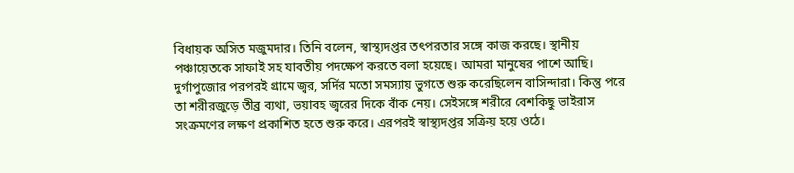বিধায়ক অসিত মজুমদার। তিনি বলেন, স্বাস্থ্যদপ্তর তৎপরতার সঙ্গে কাজ করছে। স্থানীয় পঞ্চায়েতকে সাফাই সহ যাবতীয় পদক্ষেপ করতে বলা হয়েছে। আমরা মানুষের পাশে আছি। দুর্গাপুজোর পরপরই গ্রামে জ্বর, সর্দির মতো সমস্যায় ভুগতে শুরু করেছিলেন বাসিন্দারা। কিন্তু পরে তা শরীরজুড়ে তীব্র ব্যথা, ভয়াবহ জ্বরের দিকে বাঁক নেয়। সেইসঙ্গে শরীরে বেশকিছু ভাইরাস সংক্রমণের লক্ষণ প্রকাশিত হতে শুরু করে। এরপরই স্বাস্থ্যদপ্তর সক্রিয় হয়ে ওঠে।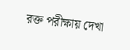রক্ত পরীক্ষায় দেখা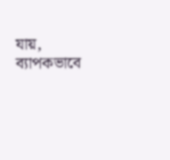যায়, ব্যাপকভাবে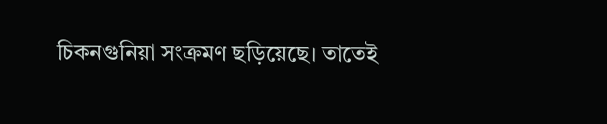চিকনগুনিয়া সংক্রমণ ছড়িয়েছে। তাতেই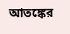আতঙ্কের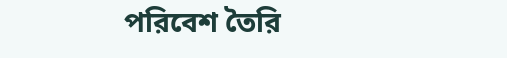পরিবেশ তৈরি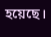হয়েছে।